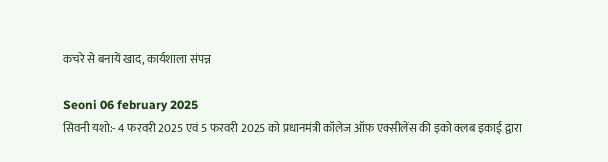कचरे से बनायें खाद, कार्यशाला संपन्न

Seoni 06 february 2025
सिवनी यशो:- 4 फरवरी 2025 एवं 5 फरवरी 2025 को प्रधानमंत्री कॉलेज ऑफ़ एक्सीलेंस की इको क्लब इकाई द्वारा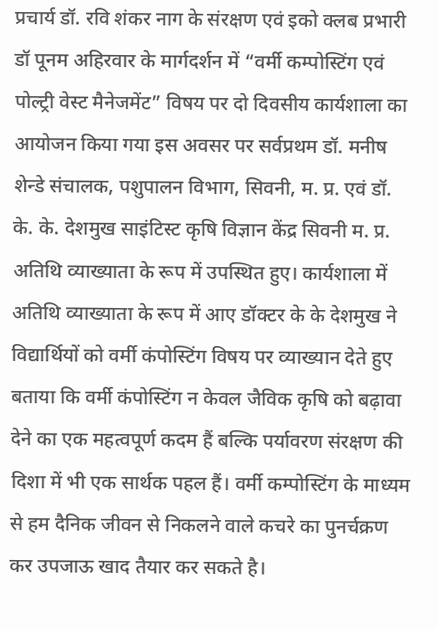प्रचार्य डॉ. रवि शंकर नाग के संरक्षण एवं इको क्लब प्रभारी डॉ पूनम अहिरवार के मार्गदर्शन में “वर्मी कम्पोस्टिंग एवं पोल्ट्री वेस्ट मैनेजमेंट” विषय पर दो दिवसीय कार्यशाला का आयोजन किया गया इस अवसर पर सर्वप्रथम डॉ. मनीष शेन्डे संचालक, पशुपालन विभाग, सिवनी, म. प्र. एवं डॉ. के. के. देशमुख साइंटिस्ट कृषि विज्ञान केंद्र सिवनी म. प्र. अतिथि व्याख्याता के रूप में उपस्थित हुए। कार्यशाला में अतिथि व्याख्याता के रूप में आए डॉक्टर के के देशमुख ने विद्यार्थियों को वर्मी कंपोस्टिंग विषय पर व्याख्यान देते हुए बताया कि वर्मी कंपोस्टिंग न केवल जैविक कृषि को बढ़ावा देने का एक महत्वपूर्ण कदम हैं बल्कि पर्यावरण संरक्षण की दिशा में भी एक सार्थक पहल हैं। वर्मी कम्पोस्टिंग के माध्यम से हम दैनिक जीवन से निकलने वाले कचरे का पुनर्चक्रण कर उपजाऊ खाद तैयार कर सकते है।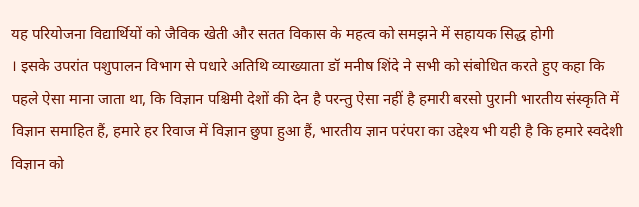यह परियोजना विद्यार्थियों को जैविक खेती और सतत विकास के महत्व को समझने में सहायक सिद्ध होगी
। इसके उपरांत पशुपालन विभाग से पधारे अतिथि व्याख्याता डॉ मनीष शिंदे ने सभी को संबोधित करते हुए कहा कि पहले ऐसा माना जाता था, कि विज्ञान पश्चिमी देशों की देन है परन्तु ऐसा नहीं है हमारी बरसो पुरानी भारतीय संस्कृति में विज्ञान समाहित हैं, हमारे हर रिवाज में विज्ञान छुपा हुआ हैं, भारतीय ज्ञान परंपरा का उद्देश्य भी यही है कि हमारे स्वदेशी विज्ञान को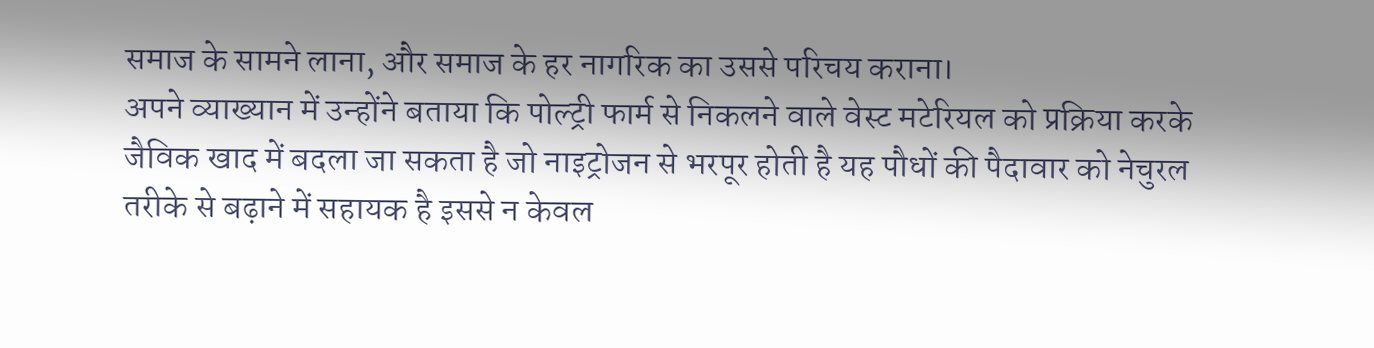समाज के सामने लाना, और समाज के हर नागरिक का उससे परिचय कराना।
अपने व्याख्यान में उन्होंने बताया कि पोल्ट्री फार्म से निकलने वाले वेस्ट मटेरियल को प्रक्रिया करके जैविक खाद में बदला जा सकता है जो नाइट्रोजन से भरपूर होती है यह पौधों की पैदावार को नेचुरल तरीके से बढ़ाने में सहायक है इससे न केवल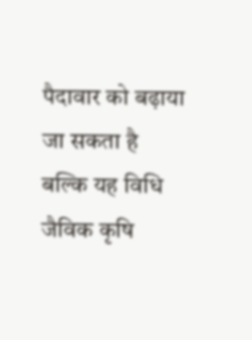पैदावार को बढ़ाया जा सकता है बल्कि यह विधि जैविक कृषि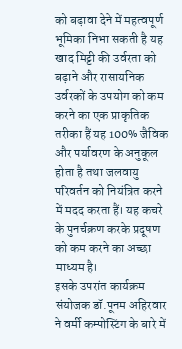को बढ़ावा देने में महत्वपूर्ण भूमिका निभा सकती है यह खाद मिट्टी की उर्वरता को बढ़ाने और रासायनिक उर्वरकों के उपयोग को कम करने का एक प्राकृतिक तरीका हैं यह 100% जैविक और पर्यावरण के अनुकूल होता है तथा जलवायु परिवर्तन को नियंत्रित करने में मदद करता हैं। यह कचरे के पुनर्चक्रण करके प्रदूषण को कम करने का अच्छा माध्यम है।
इसके उपरांत कार्यक्रम संयोजक डॉ.पूनम अहिरवार ने वर्मी कम्पोस्टिंग के बारे में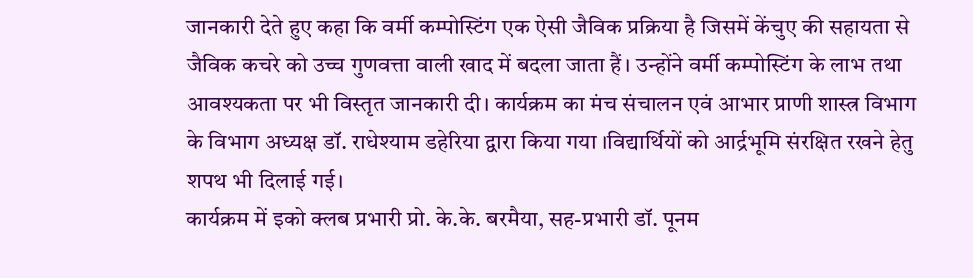जानकारी देते हुए कहा कि वर्मी कम्पोस्टिंग एक ऐसी जैविक प्रक्रिया है जिसमें केंचुए की सहायता से जैविक कचरे को उच्च गुणवत्ता वाली खाद में बदला जाता हैं। उन्होंने वर्मी कम्पोस्टिंग के लाभ तथा आवश्यकता पर भी विस्तृत जानकारी दी। कार्यक्रम का मंच संचालन एवं आभार प्राणी शास्त्र विभाग के विभाग अध्यक्ष डॉ. राधेश्याम डहेरिया द्वारा किया गया ।विद्यार्थियों को आर्द्रभूमि संरक्षित रखने हेतु शपथ भी दिलाई गई।
कार्यक्रम में इको क्लब प्रभारी प्रो. के.के. बरमैया, सह-प्रभारी डॉ. पूनम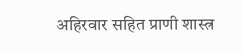अहिरवार सहित प्राणी शास्त्र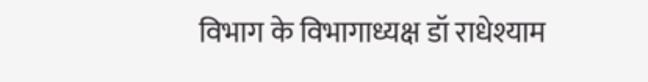विभाग के विभागाध्यक्ष डॉ राधेश्याम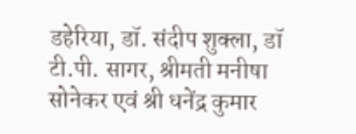डहेरिया, डॉ. संदीप शुक्ला, डॉ टी.पी. सागर, श्रीमती मनीषा सोनेकर एवं श्री धनेंद्र कुमार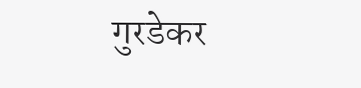गुरडेकर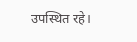उपस्थित रहे।